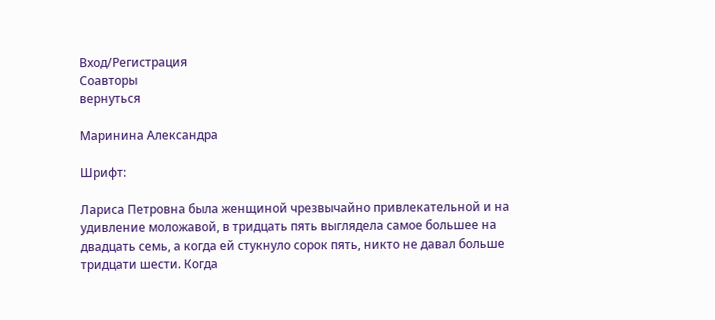Вход/Регистрация
Соавторы
вернуться

Маринина Александра

Шрифт:

Лариса Петровна была женщиной чрезвычайно привлекательной и на удивление моложавой, в тридцать пять выглядела самое большее на двадцать семь, а когда ей стукнуло сорок пять, никто не давал больше тридцати шести. Когда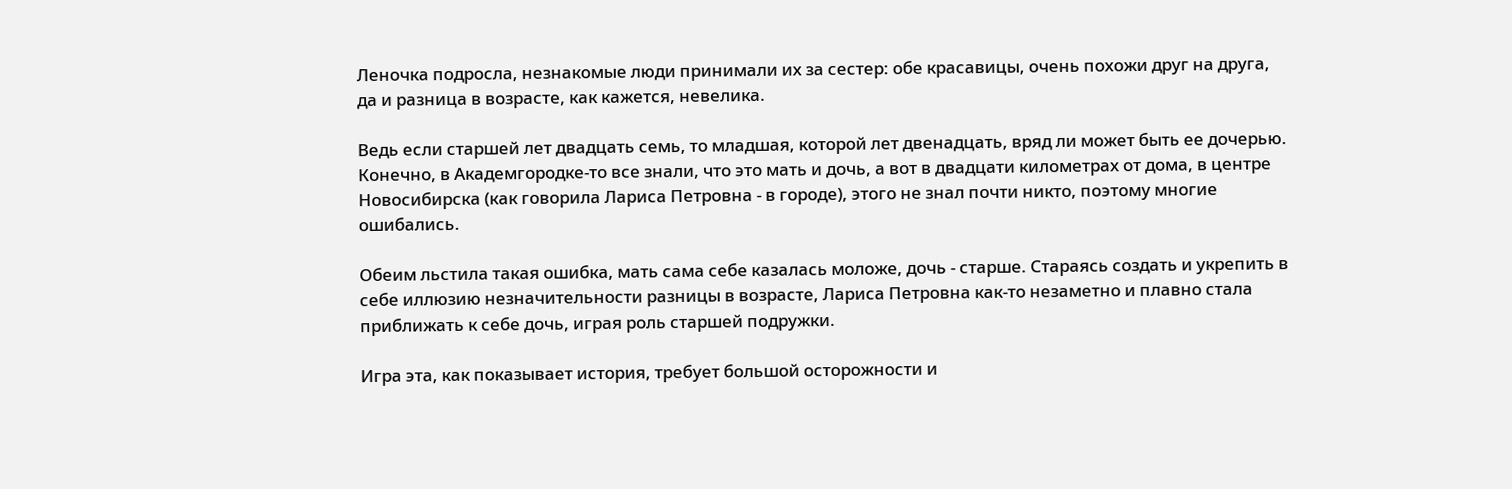Леночка подросла, незнакомые люди принимали их за сестер: обе красавицы, очень похожи друг на друга, да и разница в возрасте, как кажется, невелика.

Ведь если старшей лет двадцать семь, то младшая, которой лет двенадцать, вряд ли может быть ее дочерью. Конечно, в Академгородке-то все знали, что это мать и дочь, а вот в двадцати километрах от дома, в центре Новосибирска (как говорила Лариса Петровна - в городе), этого не знал почти никто, поэтому многие ошибались.

Обеим льстила такая ошибка, мать сама себе казалась моложе, дочь - старше. Стараясь создать и укрепить в себе иллюзию незначительности разницы в возрасте, Лариса Петровна как-то незаметно и плавно стала приближать к себе дочь, играя роль старшей подружки.

Игра эта, как показывает история, требует большой осторожности и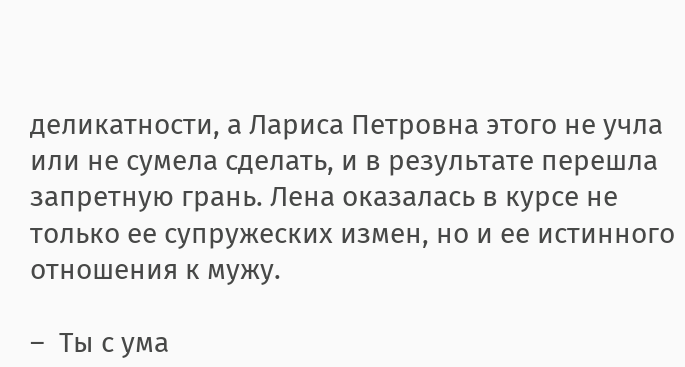деликатности, а Лариса Петровна этого не учла или не сумела сделать, и в результате перешла запретную грань. Лена оказалась в курсе не только ее супружеских измен, но и ее истинного отношения к мужу.

–  Ты с ума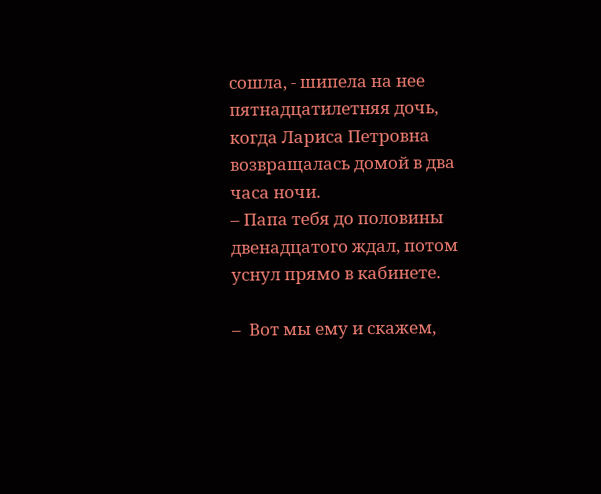сошла, - шипела на нее пятнадцатилетняя дочь, когда Лариса Петровна возвращалась домой в два часа ночи.
– Папа тебя до половины двенадцатого ждал, потом уснул прямо в кабинете.

–  Вот мы ему и скажем,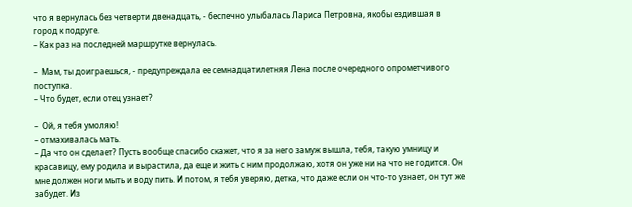что я вернулась без четверти двенадцать, - беспечно улыбалась Лариса Петровна, якобы ездившая в город к подруге.
– Как раз на последней маршрутке вернулась.

–  Мам, ты доиграешься, - предупреждала ее семнадцатилетняя Лена после очередного опрометчивого поступка.
– Что будет, если отец узнает?

–  Ой, я тебя умоляю!
– отмахивалась мать.
– Да что он сделает? Пусть вообще спасибо скажет, что я за него замуж вышла, тебя, такую умницу и красавицу, ему родила и вырастила, да еще и жить с ним продолжаю, хотя он уже ни на что не годится. Он мне должен ноги мыть и воду пить. И потом, я тебя уверяю, детка, что даже если он что-то узнает, он тут же забудет. Из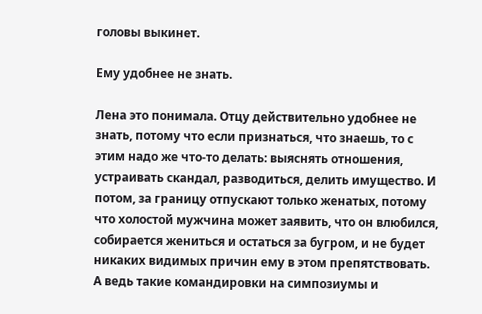головы выкинет.

Ему удобнее не знать.

Лена это понимала. Отцу действительно удобнее не знать, потому что если признаться, что знаешь, то с этим надо же что-то делать: выяснять отношения, устраивать скандал, разводиться, делить имущество. И потом, за границу отпускают только женатых, потому что холостой мужчина может заявить, что он влюбился, собирается жениться и остаться за бугром, и не будет никаких видимых причин ему в этом препятствовать. А ведь такие командировки на симпозиумы и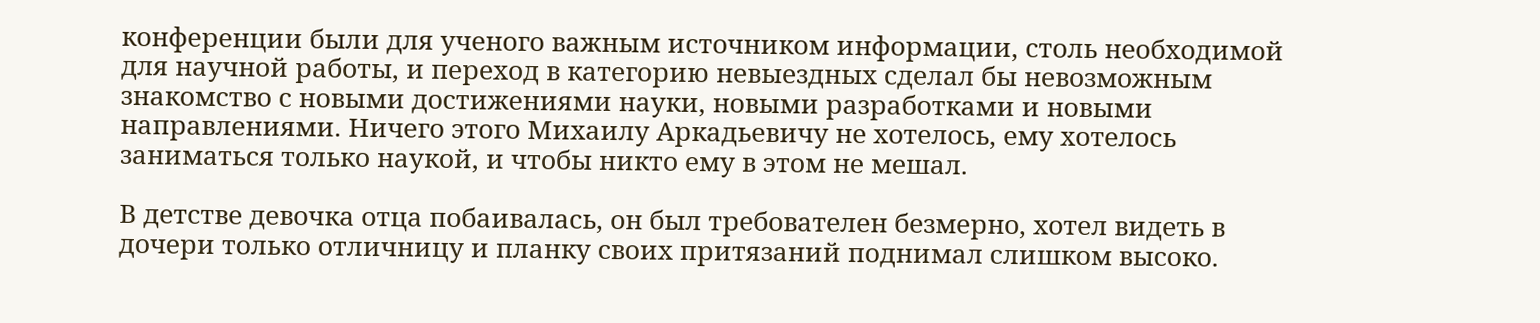конференции были для ученого важным источником информации, столь необходимой для научной работы, и переход в категорию невыездных сделал бы невозможным знакомство с новыми достижениями науки, новыми разработками и новыми направлениями. Ничего этого Михаилу Аркадьевичу не хотелось, ему хотелось заниматься только наукой, и чтобы никто ему в этом не мешал.

В детстве девочка отца побаивалась, он был требователен безмерно, хотел видеть в дочери только отличницу и планку своих притязаний поднимал слишком высоко.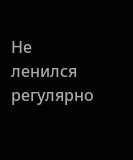Не ленился регулярно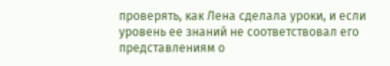проверять, как Лена сделала уроки, и если уровень ее знаний не соответствовал его представлениям о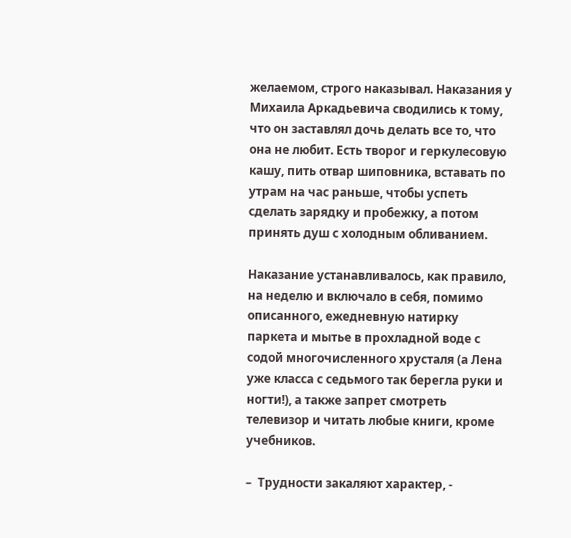желаемом, строго наказывал. Наказания у Михаила Аркадьевича сводились к тому, что он заставлял дочь делать все то, что она не любит. Есть творог и геркулесовую кашу, пить отвар шиповника, вставать по утрам на час раньше, чтобы успеть сделать зарядку и пробежку, а потом принять душ с холодным обливанием.

Наказание устанавливалось, как правило, на неделю и включало в себя, помимо описанного, ежедневную натирку паркета и мытье в прохладной воде с содой многочисленного хрусталя (а Лена уже класса с седьмого так берегла руки и ногти!), а также запрет смотреть телевизор и читать любые книги, кроме учебников.

–  Трудности закаляют характер, -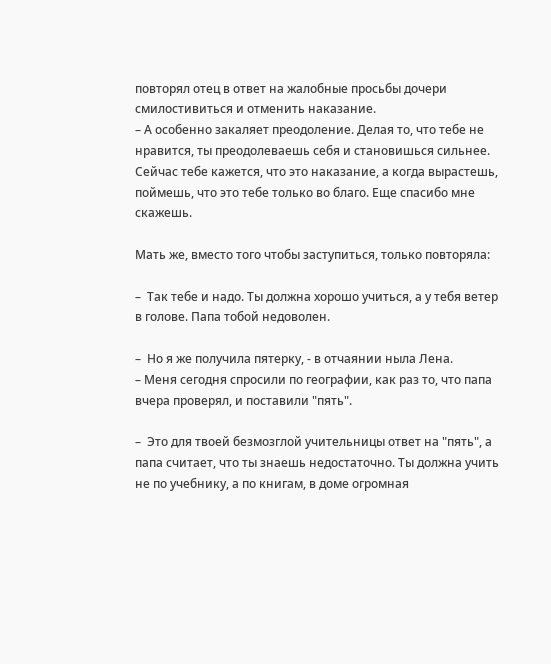повторял отец в ответ на жалобные просьбы дочери смилостивиться и отменить наказание.
– А особенно закаляет преодоление. Делая то, что тебе не нравится, ты преодолеваешь себя и становишься сильнее. Сейчас тебе кажется, что это наказание, а когда вырастешь, поймешь, что это тебе только во благо. Еще спасибо мне скажешь.

Мать же, вместо того чтобы заступиться, только повторяла:

–  Так тебе и надо. Ты должна хорошо учиться, а у тебя ветер в голове. Папа тобой недоволен.

–  Но я же получила пятерку, - в отчаянии ныла Лена.
– Меня сегодня спросили по географии, как раз то, что папа вчера проверял, и поставили "пять".

–  Это для твоей безмозглой учительницы ответ на "пять", а папа считает, что ты знаешь недостаточно. Ты должна учить не по учебнику, а по книгам, в доме огромная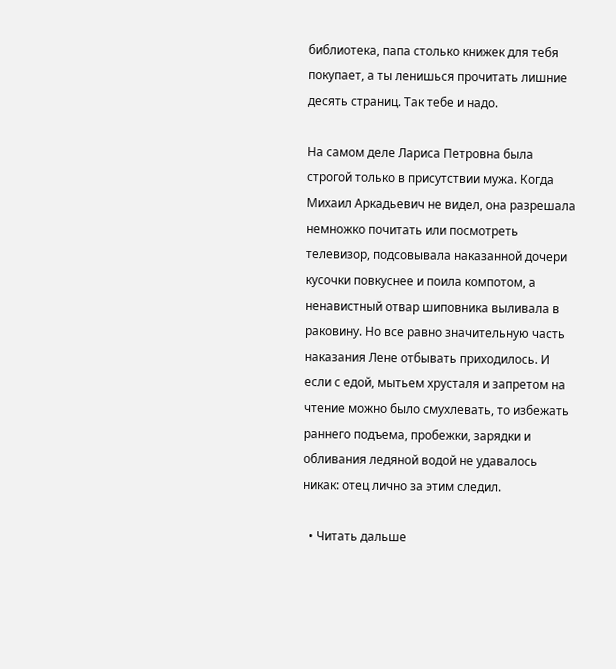библиотека, папа столько книжек для тебя покупает, а ты ленишься прочитать лишние десять страниц. Так тебе и надо.

На самом деле Лариса Петровна была строгой только в присутствии мужа. Когда Михаил Аркадьевич не видел, она разрешала немножко почитать или посмотреть телевизор, подсовывала наказанной дочери кусочки повкуснее и поила компотом, а ненавистный отвар шиповника выливала в раковину. Но все равно значительную часть наказания Лене отбывать приходилось. И если с едой, мытьем хрусталя и запретом на чтение можно было смухлевать, то избежать раннего подъема, пробежки, зарядки и обливания ледяной водой не удавалось никак: отец лично за этим следил.

  • Читать дальше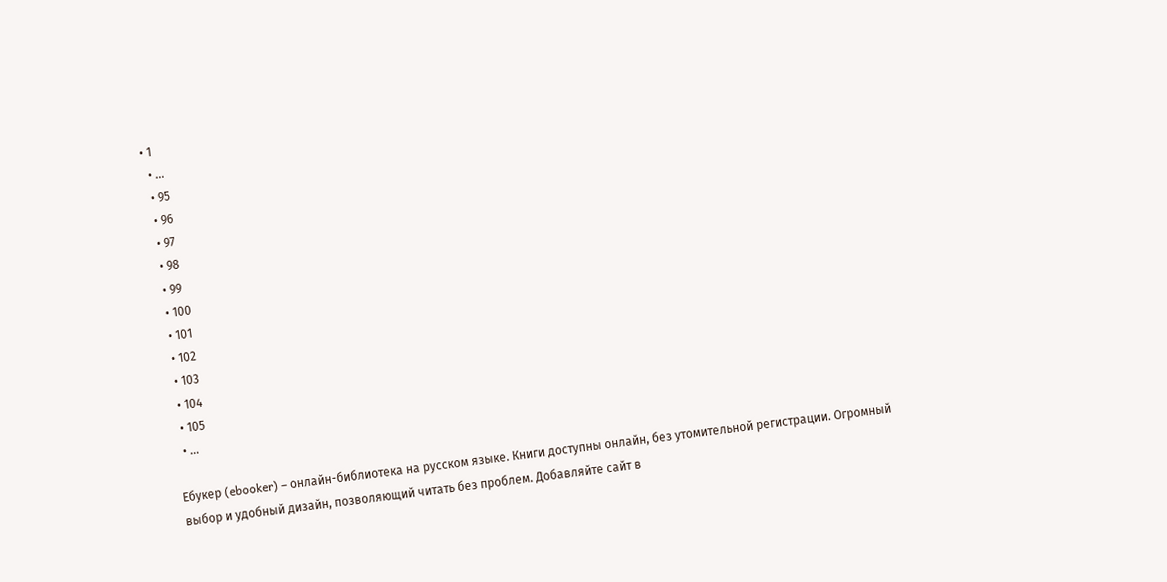• 1
  • ...
  • 95
  • 96
  • 97
  • 98
  • 99
  • 100
  • 101
  • 102
  • 103
  • 104
  • 105
  • ...

Ебукер (ebooker) – онлайн-библиотека на русском языке. Книги доступны онлайн, без утомительной регистрации. Огромный выбор и удобный дизайн, позволяющий читать без проблем. Добавляйте сайт в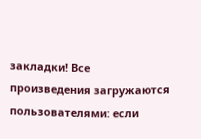закладки! Все произведения загружаются пользователями: если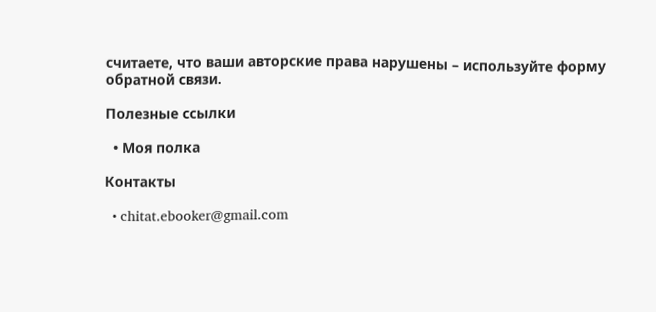считаете, что ваши авторские права нарушены – используйте форму обратной связи.

Полезные ссылки

  • Моя полка

Контакты

  • chitat.ebooker@gmail.com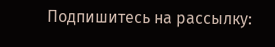Подпишитесь на рассылку: